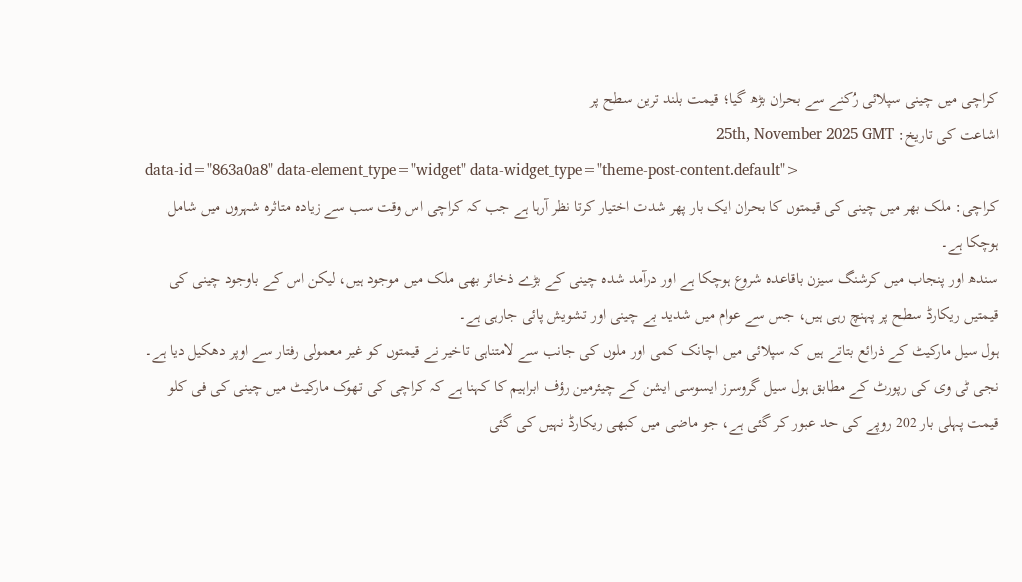کراچی میں چینی سپلائی رُکنے سے بحران بڑھ گیا؛ قیمت بلند ترین سطح پر
اشاعت کی تاریخ: 25th, November 2025 GMT
data-id="863a0a8" data-element_type="widget" data-widget_type="theme-post-content.default">
کراچی: ملک بھر میں چینی کی قیمتوں کا بحران ایک بار پھر شدت اختیار کرتا نظر آرہا ہے جب کہ کراچی اس وقت سب سے زیادہ متاثرہ شہروں میں شامل ہوچکا ہے۔
سندھ اور پنجاب میں کرشنگ سیزن باقاعدہ شروع ہوچکا ہے اور درآمد شدہ چینی کے بڑے ذخائر بھی ملک میں موجود ہیں، لیکن اس کے باوجود چینی کی قیمتیں ریکارڈ سطح پر پہنچ رہی ہیں، جس سے عوام میں شدید بے چینی اور تشویش پائی جارہی ہے۔
ہول سیل مارکیٹ کے ذرائع بتاتے ہیں کہ سپلائی میں اچانک کمی اور ملوں کی جانب سے لامتناہی تاخیر نے قیمتوں کو غیر معمولی رفتار سے اوپر دھکیل دیا ہے۔
نجی ٹی وی کی رپورٹ کے مطابق ہول سیل گروسرز ایسوسی ایشن کے چیئرمین رؤف ابراہیم کا کہنا ہے کہ کراچی کی تھوک مارکیٹ میں چینی کی فی کلو قیمت پہلی بار 202 روپے کی حد عبور کر گئی ہے، جو ماضی میں کبھی ریکارڈ نہیں کی گئی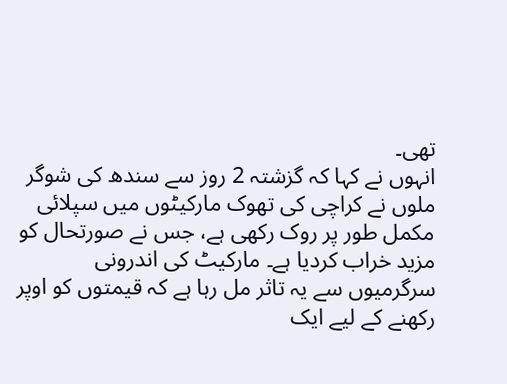تھی۔
انہوں نے کہا کہ گزشتہ 2 روز سے سندھ کی شوگر ملوں نے کراچی کی تھوک مارکیٹوں میں سپلائی مکمل طور پر روک رکھی ہے، جس نے صورتحال کو مزید خراب کردیا ہے۔ مارکیٹ کی اندرونی سرگرمیوں سے یہ تاثر مل رہا ہے کہ قیمتوں کو اوپر رکھنے کے لیے ایک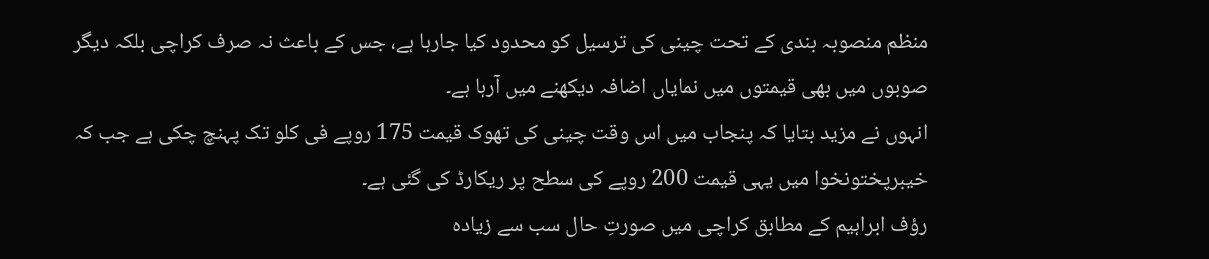منظم منصوبہ بندی کے تحت چینی کی ترسیل کو محدود کیا جارہا ہے، جس کے باعث نہ صرف کراچی بلکہ دیگر صوبوں میں بھی قیمتوں میں نمایاں اضافہ دیکھنے میں آرہا ہے۔
انہوں نے مزید بتایا کہ پنجاب میں اس وقت چینی کی تھوک قیمت 175 روپے فی کلو تک پہنچ چکی ہے جب کہ خیبرپختونخوا میں یہی قیمت 200 روپے کی سطح پر ریکارڈ کی گئی ہے۔
رؤف ابراہیم کے مطابق کراچی میں صورتِ حال سب سے زیادہ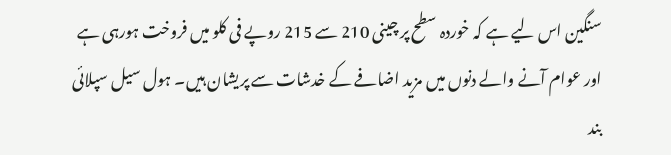سنگین اس لیے ہے کہ خوردہ سطح پر چینی 210 سے 215 روپے فی کلو میں فروخت ہورہی ہے اور عوام آنے والے دنوں میں مزید اضافے کے خدشات سے پریشان ہیں۔ ہول سیل سپلائی بند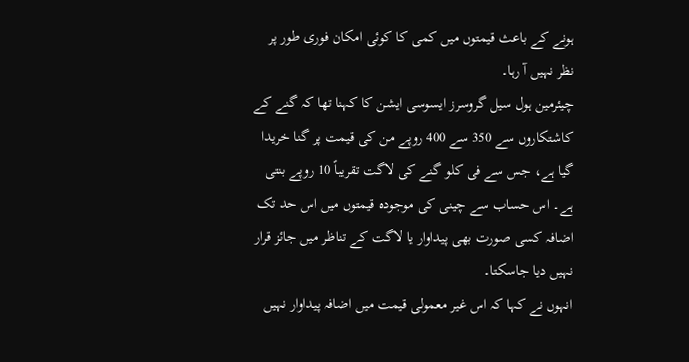ہونے کے باعث قیمتوں میں کمی کا کوئی امکان فوری طور پر نظر نہیں آ رہا۔
چیئرمین ہول سیل گروسرز ایسوسی ایشن کا کہنا تھا کہ گنے کے کاشتکاروں سے 350 سے 400 روپے من کی قیمت پر گنا خریدا گیا ہے، جس سے فی کلو گنے کی لاگت تقریباً 10 روپے بنتی ہے۔ اس حساب سے چینی کی موجودہ قیمتوں میں اس حد تک اضافہ کسی صورت بھی پیداوار یا لاگت کے تناظر میں جائز قرار نہیں دیا جاسکتا۔
انہوں نے کہا کہ اس غیر معمولی قیمت میں اضافہ پیداوار نہیں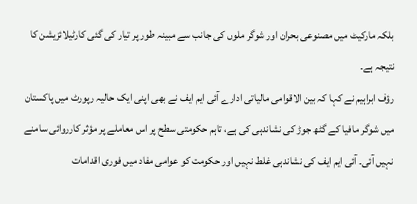بلکہ مارکیٹ میں مصنوعی بحران اور شوگر ملوں کی جانب سے مبینہ طور پر تیار کی گئی کارٹیلائزیشن کا نتیجہ ہے۔
رؤف ابراہیم نے کہا کہ بین الاقوامی مالیاتی ادارے آئی ایم ایف نے بھی اپنی ایک حالیہ رپورٹ میں پاکستان میں شوگر مافیا کے گٹھ جوڑ کی نشاندہی کی ہے، تاہم حکومتی سطح پر اس معاملے پر مؤثر کارروائی سامنے نہیں آئی۔ آئی ایم ایف کی نشاندہی غلط نہیں اور حکومت کو عوامی مفاد میں فوری اقدامات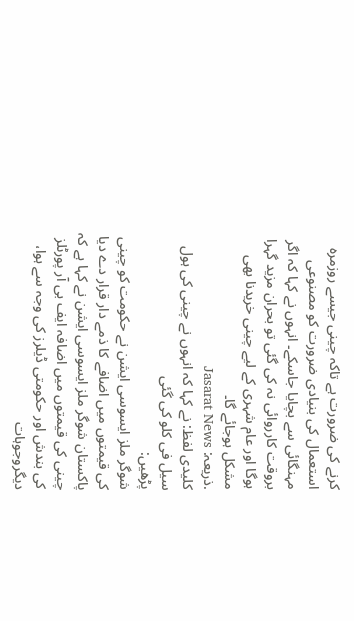کرنے کی ضرورت ہے تاکہ چینی جیسے روزمرہ استعمال کی بنیادی ضرورت کو مصنوعی مہنگائی سے بچایا جاسکے۔ انہوں نے کہا کہ اگر بروقت کارروائی نہ کی گئی تو بحران مزید گہرا ہوگا اور عام شہری کے لیے چینی خریدنا بھی مشکل ہوجائے گا۔
.ذریعہ: Jasarat News
کلیدی لفظ: نے کہا کہ انہوں نے چینی کی ہول سیل فی کلو کی گئی
پڑھیں:
شوگر ملز ایسوسی ایشن نے حکومت کو چینی کی قیمتوں میں اضافے کا ذمے دار قرار دے دیا
پاکستان شوگر ملز ایسوسی ایشن نے کہا ہے کہ چینی کی قیمتوں میں اضافہ ایف بی آر پورٹلز کی بندش اور حکومتی ڈیلرز کی وجہ سے ہوا، دیگروجوہات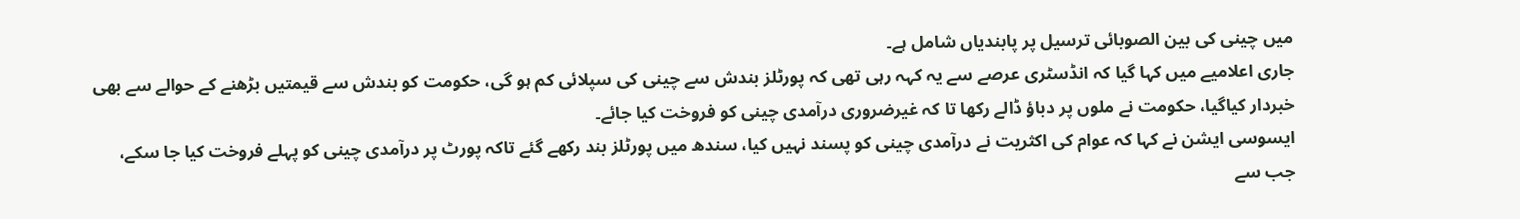میں چینی کی بین الصوبائی ترسیل پر پابندیاں شامل ہے۔
جاری اعلامیے میں کہا گیا کہ انڈسٹری عرصے سے یہ کہہ رہی تھی کہ پورٹلز بندش سے چینی کی سپلائی کم ہو گی، حکومت کو بندش سے قیمتیں بڑھنے کے حوالے سے بھی خبردار کیاگیا، حکومت نے ملوں پر دباؤ ڈالے رکھا تا کہ غیرضروری درآمدی چینی کو فروخت کیا جائے۔
ایسوسی ایشن نے کہا کہ عوام کی اکثریت نے درآمدی چینی کو پسند نہیں کیا، سندھ میں پورٹلز بند رکھے گئے تاکہ پورٹ پر درآمدی چینی کو پہلے فروخت کیا جا سکے، جب سے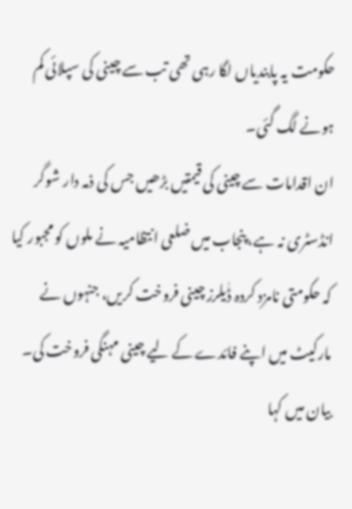حکومت یہ پابندیاں لگا رہی تھی تب سے چینی کی سپلائی کم ہونے لگ گئی۔
ان اقدامات سے چینی کی قیمتیں بڑھیں جس کی ذمہ دار شوگر انڈسٹری نہ ہے، پنجاب میں ضلعی انتظامیہ نے ملوں کو مجبور کیا کہ حکومتی نامزد کردہ ڈٰیلرز چینی فروخت کریں، جنہوں نے مارکیٹ میں اپنے فائدے کے لیے چینی مہنگی فروخت کی۔
بیان میں کہا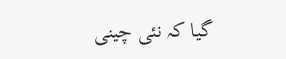گیا کہ نئی چینی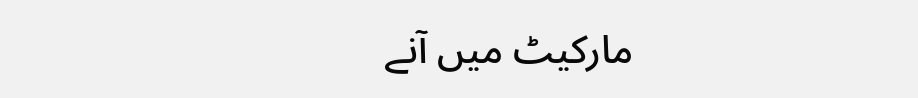مارکیٹ میں آنے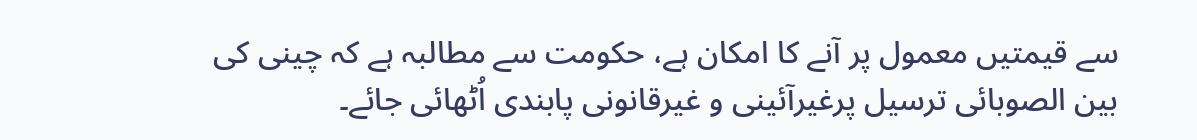سے قیمتیں معمول پر آنے کا امکان ہے، حکومت سے مطالبہ ہے کہ چینی کی بین الصوبائی ترسیل پرغیرآئینی و غیرقانونی پابندی اُٹھائی جائے۔